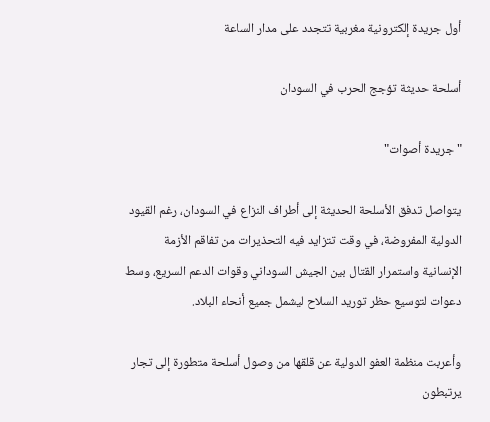أول جريدة إلكترونية مغربية تتجدد على مدار الساعة

أسلحة حديثة تؤجج الحرب في السودان

"جريدة أصوات"

يتواصل تدفق الأسلحة الحديثة إلى أطراف النزاع في السودان، رغم القيود الدولية المفروضة، في وقت تتزايد فيه التحذيرات من تفاقم الأزمة الإنسانية واستمرار القتال بين الجيش السوداني وقوات الدعم السريع، وسط دعوات لتوسيع حظر توريد السلاح ليشمل جميع أنحاء البلاد.

وأعربت منظمة العفو الدولية عن قلقها من وصول أسلحة متطورة إلى تجار يرتبطون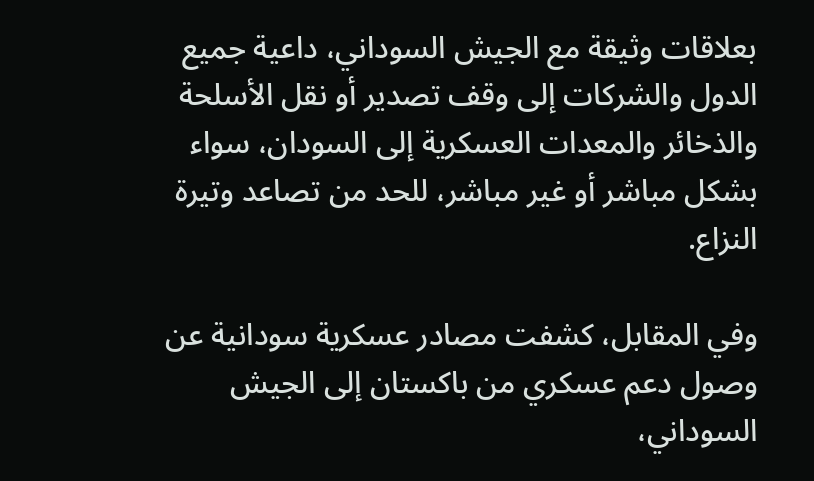بعلاقات وثيقة مع الجيش السوداني، داعية جميع الدول والشركات إلى وقف تصدير أو نقل الأسلحة والذخائر والمعدات العسكرية إلى السودان، سواء بشكل مباشر أو غير مباشر، للحد من تصاعد وتيرة النزاع.

وفي المقابل، كشفت مصادر عسكرية سودانية عن وصول دعم عسكري من باكستان إلى الجيش السوداني،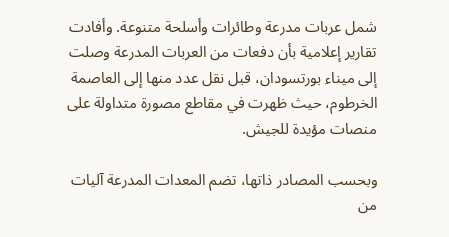شمل عربات مدرعة وطائرات وأسلحة متنوعة. وأفادت تقارير إعلامية بأن دفعات من العربات المدرعة وصلت إلى ميناء بورتسودان، قبل نقل عدد منها إلى العاصمة الخرطوم، حيث ظهرت في مقاطع مصورة متداولة على منصات مؤيدة للجيش.

وبحسب المصادر ذاتها، تضم المعدات المدرعة آليات من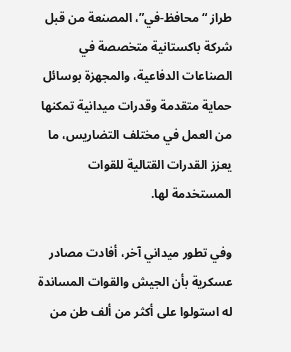طراز “محافظ-في”، المصنعة من قبل شركة باكستانية متخصصة في الصناعات الدفاعية، والمجهزة بوسائل حماية متقدمة وقدرات ميدانية تمكنها من العمل في مختلف التضاريس، ما يعزز القدرات القتالية للقوات المستخدمة لها.

وفي تطور ميداني آخر، أفادت مصادر عسكرية بأن الجيش والقوات المساندة له استولوا على أكثر من ألف طن من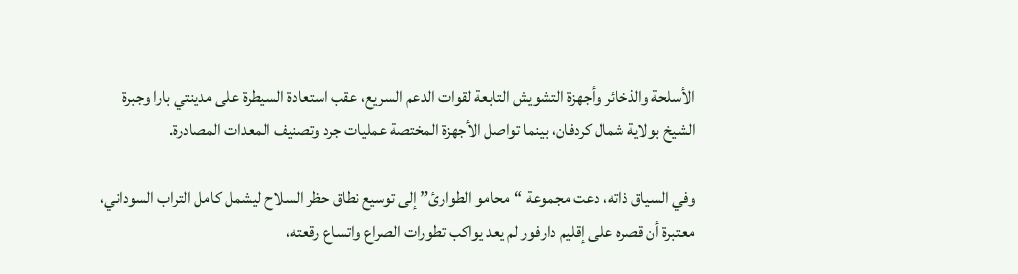الأسلحة والذخائر وأجهزة التشويش التابعة لقوات الدعم السريع، عقب استعادة السيطرة على مدينتي بارا وجبرة الشيخ بولاية شمال كردفان، بينما تواصل الأجهزة المختصة عمليات جرد وتصنيف المعدات المصادرة.

وفي السياق ذاته، دعت مجموعة “محامو الطوارئ” إلى توسيع نطاق حظر السلاح ليشمل كامل التراب السوداني، معتبرة أن قصره على إقليم دارفور لم يعد يواكب تطورات الصراع واتساع رقعته،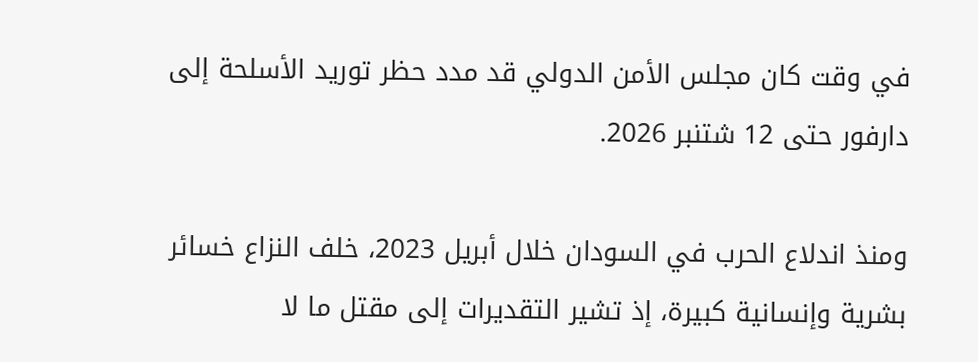في وقت كان مجلس الأمن الدولي قد مدد حظر توريد الأسلحة إلى دارفور حتى 12 شتنبر 2026.

ومنذ اندلاع الحرب في السودان خلال أبريل 2023، خلف النزاع خسائر بشرية وإنسانية كبيرة، إذ تشير التقديرات إلى مقتل ما لا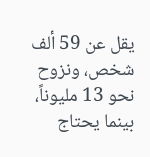يقل عن 59 ألف شخص، ونزوح نحو 13 مليوناً، بينما يحتاج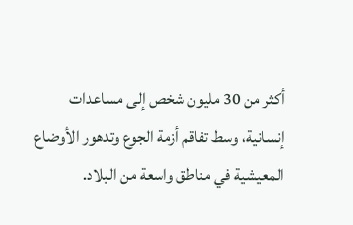أكثر من 30 مليون شخص إلى مساعدات إنسانية، وسط تفاقم أزمة الجوع وتدهور الأوضاع المعيشية في مناطق واسعة من البلاد.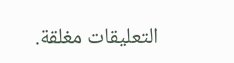التعليقات مغلقة.